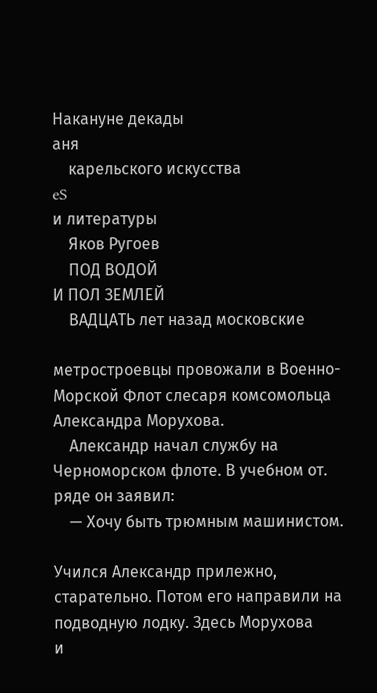Накануне декады
аня
    карельского искусства
eS
и литературы
    Яков Ругоев
    ПОД ВОДОЙ
И ПОЛ ЗЕМЛЕЙ
    ВАДЦАТЬ лет назад московские

метростроевцы провожали в Военно-Морской Флот слесаря комсомольца Александра Морухова.
    Александр начал службу на Черноморском флоте. В учебном от.
ряде он заявил:
    — Хочу быть трюмным машинистом.

Учился Александр прилежно, старательно. Потом его направили на
подводную лодку. Здесь Морухова
и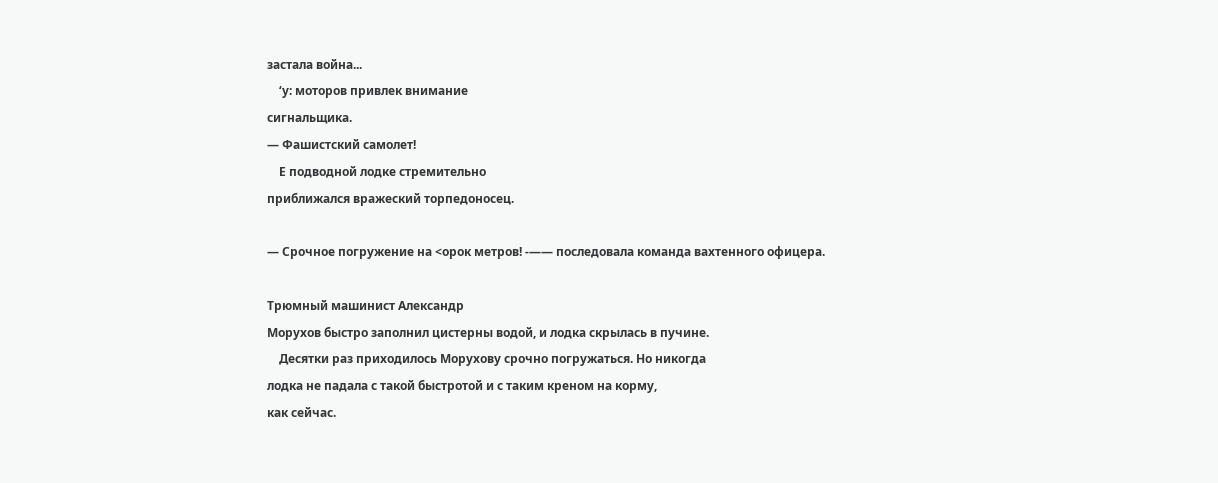застала война...
    ‘у: моторов привлек внимание
сигнальщика.
— Фашистский самолет!
    Е подводной лодке стремительно
приближался вражеский торпедоносец.

— Срочное погружение на <орок метров! -—— последовала команда вахтенного офицера.

Трюмный машинист Александр
Морухов быстро заполнил цистерны водой, и лодка скрылась в пучине.
    Десятки раз приходилось Морухову срочно погружаться. Но никогда
лодка не падала с такой быстротой и с таким креном на корму,
как сейчас.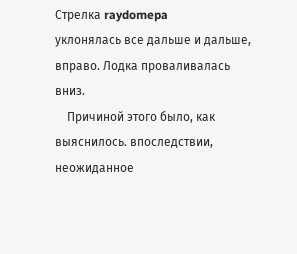Стрелка raydomepa
уклонялась все дальше и дальше,
вправо. Лодка проваливалась вниз.
    Причиной этого было, как выяснилось. впоследствии, неожиданное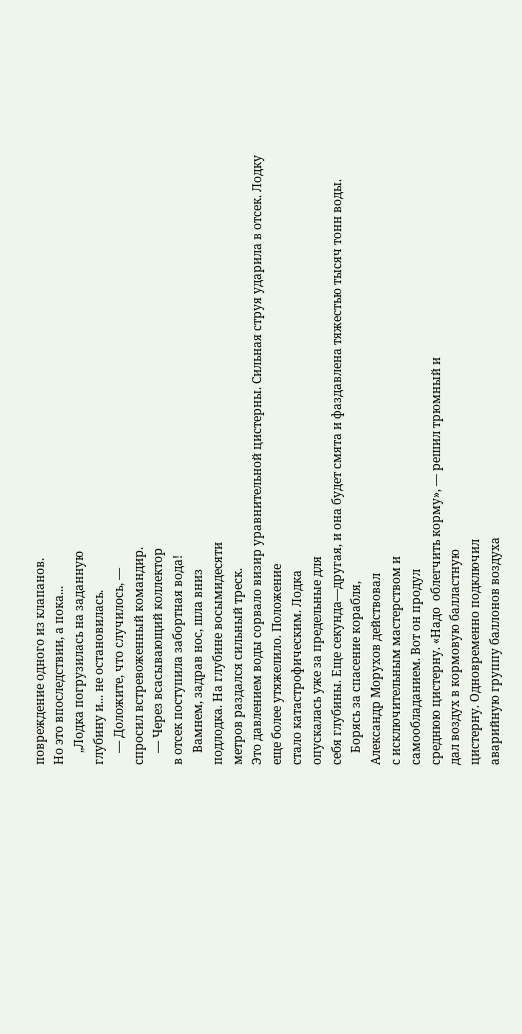повреждение одного из клапанов.
Но это впоследствии, а пока...
    „Лодка погрузилась на заданную
глубину и... не остановилась.
    — Доложите, что случилось, —
спросил встревоженный командир.
    — Через всасывающий коллектор
в отсек поступила забортная вода!
    Вамнем, задрав нос, шла вниз
подлодка. На глубине восымидесяти
метров раздался сильный треск.
Это давлением воды сорвало визир уравнительной цистерны. Сильная струя ударила в отсек. Лодку
еще более утяжелило. Положение
стало катастрофическим. Лодка
опускалась уже за предельные для
себя глубины. Еще секунда—другая, и она будет смята и фаздавлена тяжестью тысяч тонн воды.
    Борясь за спасение корабля,
Александр Морухов действовал
с исключительным мастерством и
самообладанием. Вот он продул
среднюю цистерну. «Надо  облегчить корму», — решил трюмный и
дал воздух в кормовую балластную
цистерну. Одновременно подключил
аварийную группу баллонов воздуха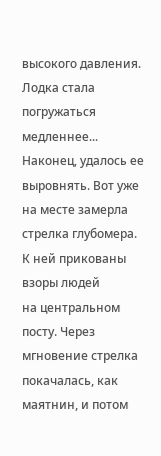высокого давления. Лодка стала погружаться медленнее... Наконец, удалось ее выровнять. Вот уже
на месте замерла стрелка глубомера. К ней прикованы взоры людей
на центральном посту. Через мгновение стрелка покачалась, как маятнин, и потом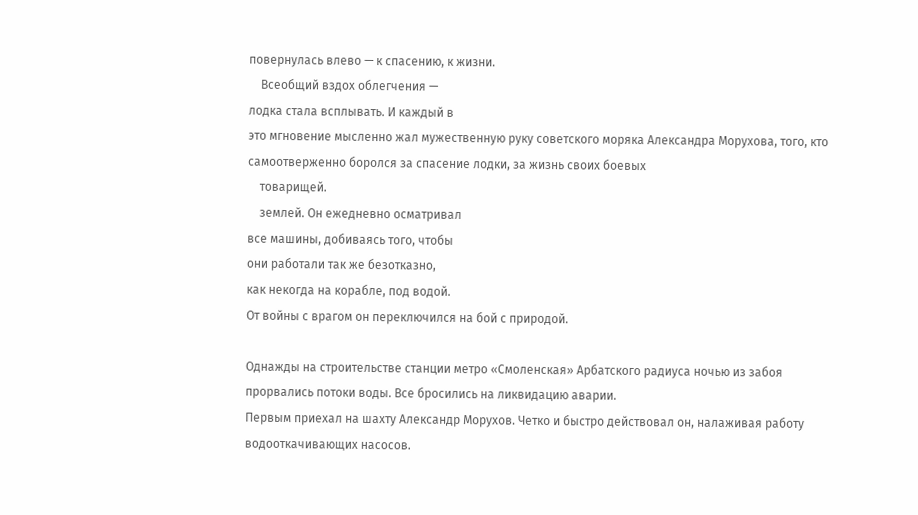повернулась влево — к спасению, к жизни.
    Всеобщий вздох облегчения —
лодка стала всплывать. И каждый в
это мгновение мысленно жал мужественную руку советского моряка Александра Морухова, того, кто
самоотверженно боролся за спасение лодки, за жизнь своих боевых
    товарищей.
    землей. Он ежедневно осматривал
все машины, добиваясь того, чтобы
они работали так же безотказно,
как некогда на корабле, под водой.
От войны с врагом он переключился на бой с природой.

Однажды на строительстве станции метро «Смоленская» Арбатского радиуса ночью из забоя
прорвались потоки воды. Все бросились на ликвидацию аварии.
Первым приехал на шахту Александр Морухов. Четко и быстро действовал он, налаживая работу водооткачивающих насосов.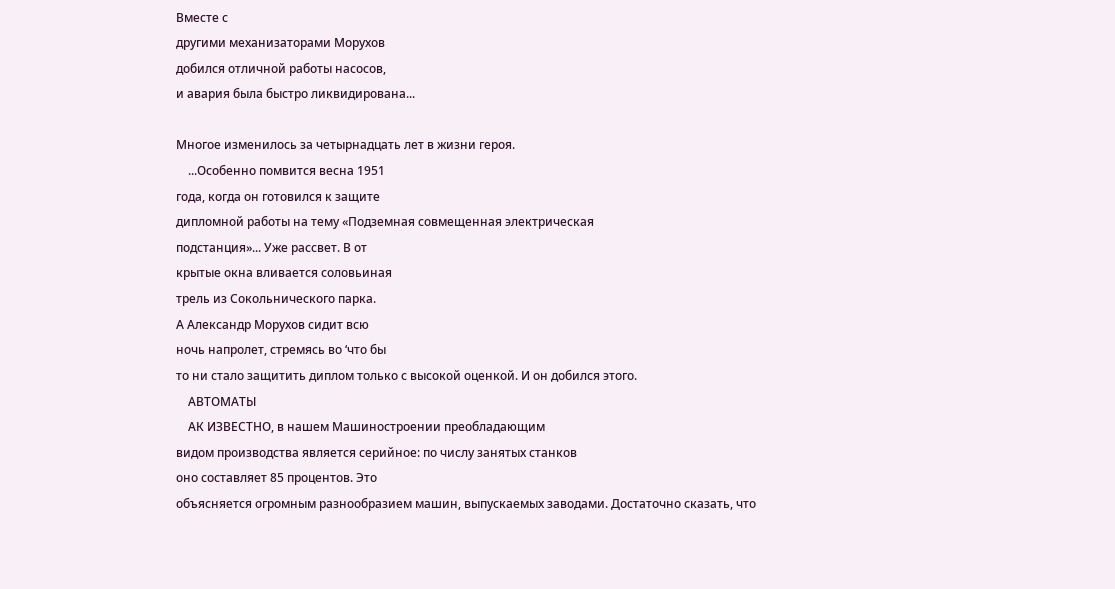Вместе с
другими механизаторами Морухов
добился отличной работы насосов,
и авария была быстро ликвидирована...

Многое изменилось за четырнадцать лет в жизни героя.
    ...Особенно помвится весна 1951
года, когда он готовился к защите
дипломной работы на тему «Подземная совмещенная электрическая
подстанция»... Уже рассвет. В от
крытые окна вливается соловьиная
трель из Сокольнического парка.
А Александр Морухов сидит всю
ночь напролет, стремясь во ‘что бы
то ни стало защитить диплом только с высокой оценкой. И он добился этого.
    АВТОМАТЫ
    АК ИЗВЕСТНО, в нашем Maшиностроении преобладающим
видом производства является серийное: по числу занятых станков
оно составляет 85 процентов. Это
объясняется огромным разнообразием машин, выпускаемых заводами. Достаточно сказать, что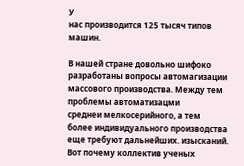У
нас производится 125 тысяч типов
машин.

В нашей стране довольно шифоко разработаны вопросы автомагизации массового производства. Между тем проблемы автоматизацми
среднеи мелкосерийного, а тем
более индивидуального производства еще требуют дальнейших. изысканий. Вот почему коллектив ученых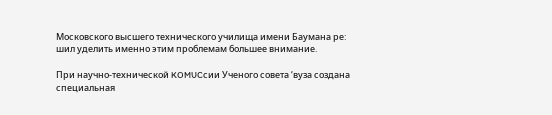Московского высшего технического училища имени Баумана ре:
шил уделить именно этим проблемам большее внимание.

При научно-технической KOMUCсии Ученого совета ‘вуза создана
специальная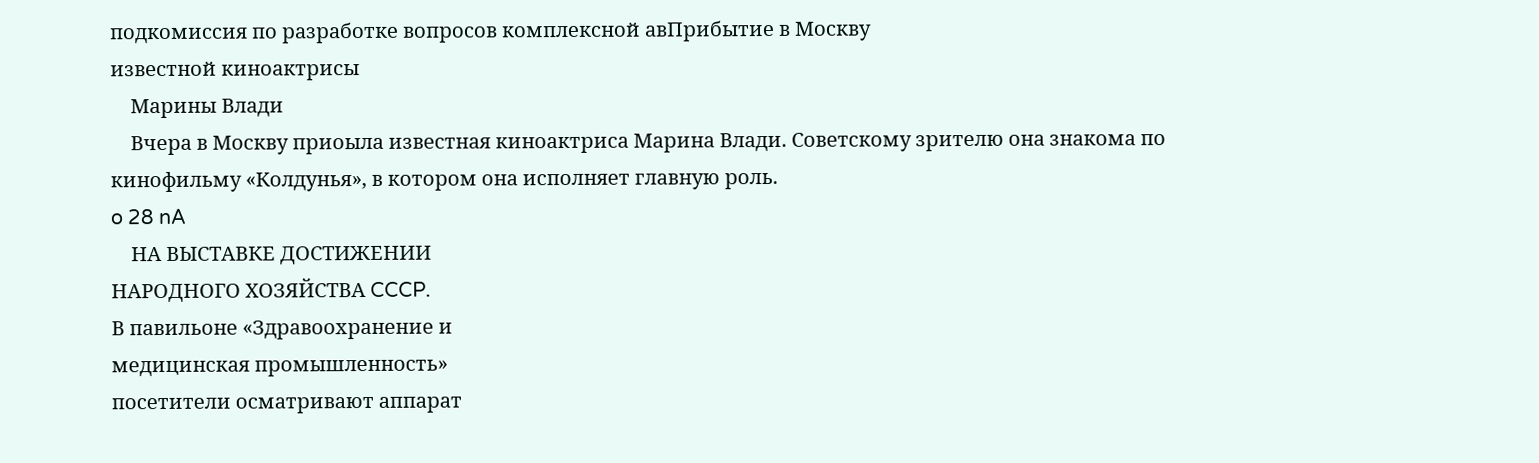подкомиссия по разработке вопросов комплексной авПрибытие в Москву
известной киноактрисы
    Марины Влади
    Вчера в Москву приоыла известная киноактриса Марина Влади. Советскому зрителю она знакома по
кинофильму «Колдунья», в котором она исполняет главную роль.
o 28 nA
    НА ВЫСТАВКЕ ДОСТИЖЕНИИ
НАРОДНОГО ХОЗЯЙСТВА CCCP.
В павильоне «Здравоохранение и
медицинская промышленность»
посетители осматривают аппарат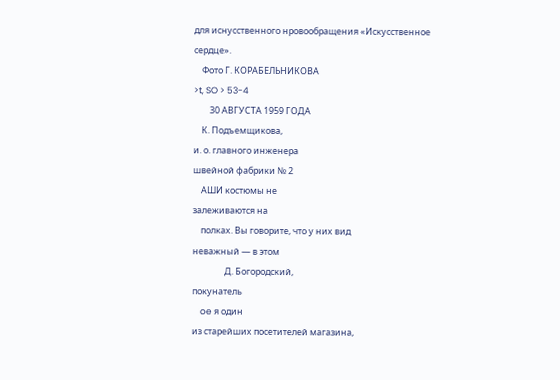для иснусственного нровообращения «Искусственное сердце».
    Фото Г. КОРАБЕЛЬНИКОВА
>t, SO > 53-4
        30 АВГУСТА 1959 ГОДА
    К. Подъемщикова,
и. о. главного инженера
швейной фабрики № 2
    АШИ костюмы не
залеживаются на
    полках. Вы говорите, что у них вид
неважный — в этом
                Д. Богородский,
покунатель
    oe я один
из старейших посетителей магазина,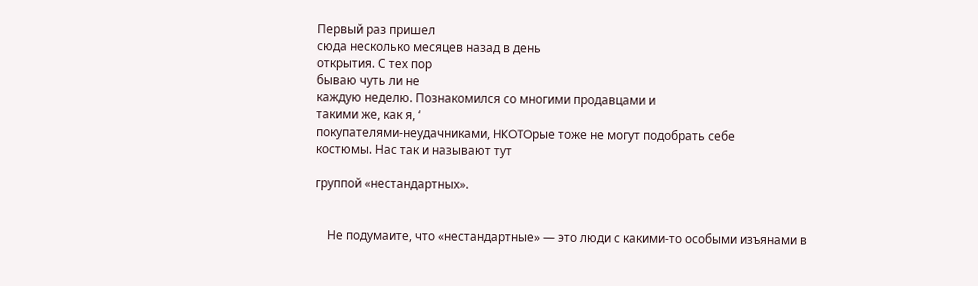Первый раз пришел
сюда несколько месяцев назад в день
открытия. С тех пор
бываю чуть ли не
каждую неделю. Познакомился со многими продавцами и
такими же, как я, ‘
покупателями-неудачниками, HKOTOрые тоже не могут подобрать себе
костюмы. Нас так и называют тут

группой «нестандартных».


    Не подумаите, что «нестандартные» — это люди с какими-то особыми изъянами в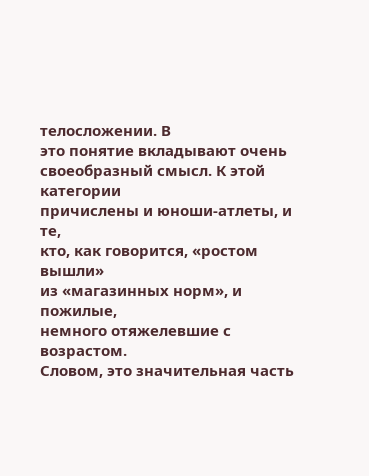телосложении. В
это понятие вкладывают очень своеобразный смысл. К этой категории
причислены и юноши-атлеты, и те,
кто, как говорится, «ростом вышли»
из «магазинных норм», и пожилые,
немного отяжелевшие с возрастом.
Словом, это значительная часть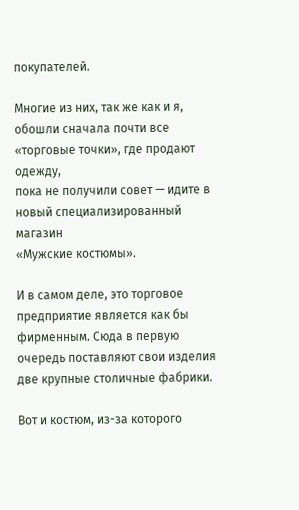покупателей.

Многие из них, так же как и я,
обошли сначала почти все «торговые точки», где продают одежду,
пока не получили совет — идите в
новый специализированный магазин
«Мужские костюмы».

И в самом деле, это торговое
предприятие является как бы фирменным. Сюда в первую очередь поставляют свои изделия две крупные столичные фабрики.

Вот и костюм, из-за которого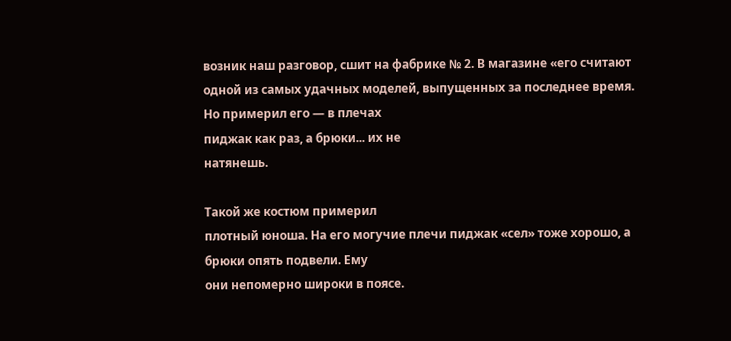возник наш разговор, сшит на фабрике № 2. В магазине «его считают одной из самых удачных моделей, выпущенных за последнее время. Но примерил его — в плечах
пиджак как раз, а брюки... их не
натянешь.

Такой же костюм примерил
плотный юноша. На его могучие плечи пиджак «сел» тоже хорошо, а брюки опять подвели. Ему
они непомерно широки в поясе.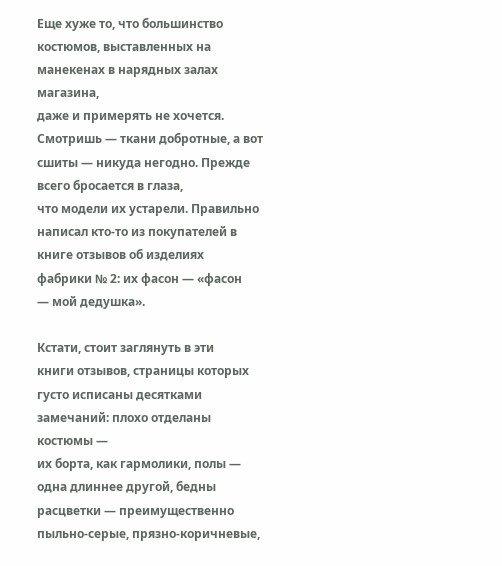Еще хуже то, что большинство
костюмов, выставленных на манекенах в нарядных залах магазина,
даже и примерять не хочется. Смотришь — ткани добротные, а вот
сшиты — никуда негодно. Прежде всего бросается в глаза,
что модели их устарели. Правильно написал кто-то из покупателей в книге отзывов об изделиях
фабрики № 2: их фасон — «фасон
— мой дедушка».

Кстати, стоит заглянуть в эти
книги отзывов, страницы которых
густо исписаны десятками замечаний: плохо отделаны костюмы —
их борта, как гармолики, полы —
одна длиннее другой, бедны расцветки — преимущественно пыльно-серые, прязно-коричневые,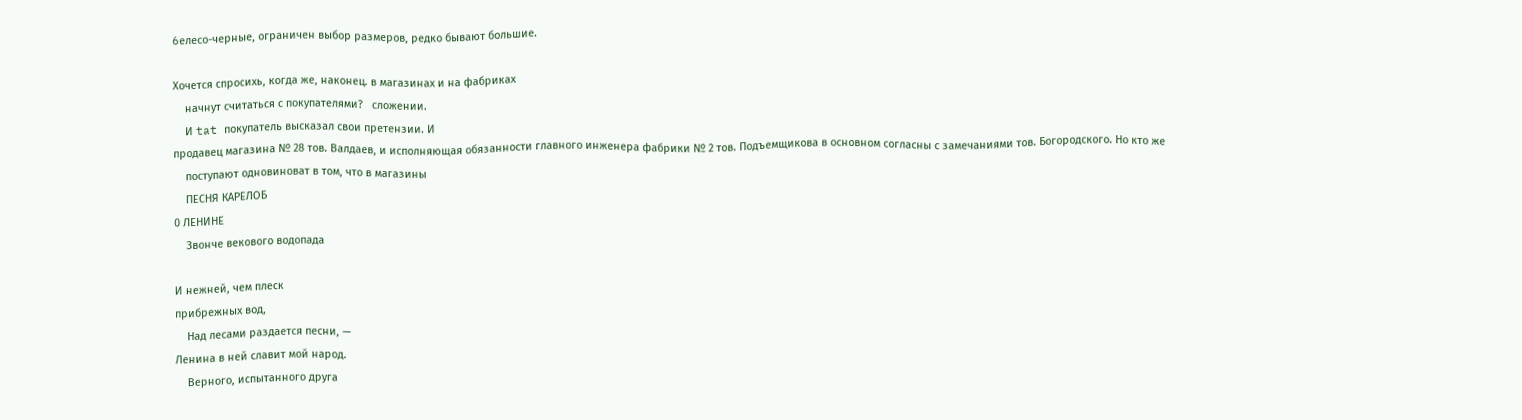6eлесо-черные, ограничен выбор размеров, редко бывают большие.

Хочется спросихь, когда же, наконец. в магазинах и на фабриках
    начнут считаться с покупателями?   сложении.
    И tat покупатель высказал свои претензии. И
продавец магазина № 28 тов. Валдаев, и исполняющая обязанности главного инженера фабрики № 2 тов. Подъемщикова в основном согласны с замечаниями тов. Богородского. Но кто же
    поступают одновиноват в том, что в магазины
    ПЕСНЯ КАРЕЛОБ
0 ЛЕНИНЕ
    Звонче векового водопада

И нежней, чем плеск
прибрежных вод,
    Над лесами раздается песни, —
Ленина в ней славит мой народ.
    Верного, испытанного друга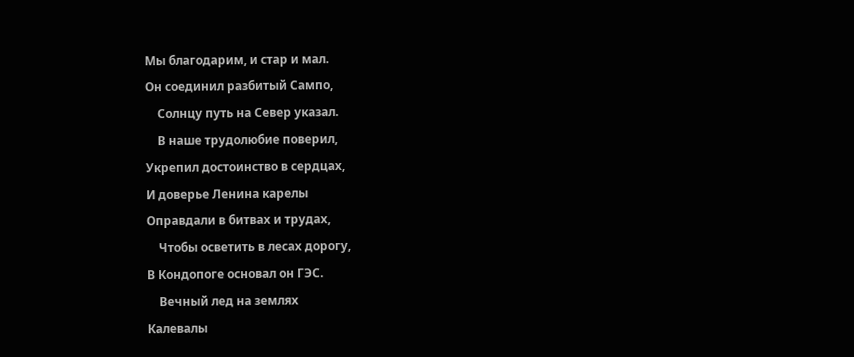Мы благодарим, и стар и мал.
Он соединил разбитый Сампо,
    Солнцу путь на Север указал.
    В наше трудолюбие поверил,
Укрепил достоинство в сердцах,
И доверье Ленина карелы
Оправдали в битвах и трудах,
    Чтобы осветить в лесах дорогу,
В Кондопоге основал он ГЭС.
    Вечный лед на землях
Калевалы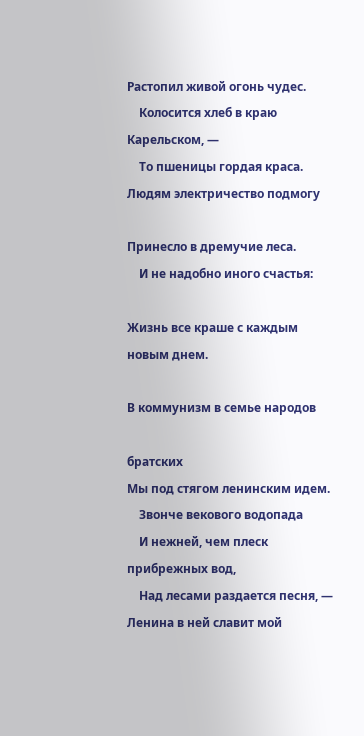Растопил живой огонь чудес.
    Колосится хлеб в краю
Карельском, —
    То пшеницы гордая краса.
Людям электричество подмогу

Принесло в дремучие леса.
    И не надобно иного счастья:

Жизнь все краше с каждым
новым днем.

В коммунизм в семье народов

братских
Мы под стягом ленинским идем.
    Звонче векового водопада
    И нежней, чем плеск
прибрежных вод,
    Над лесами раздается песня, —
Ленина в ней славит мой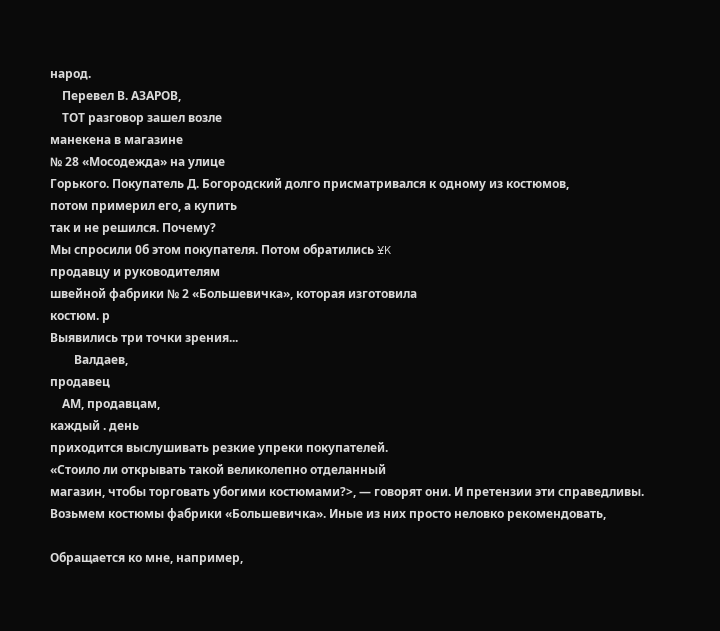народ.
    Перевел В. АЗАРОВ,
    ТОТ разговор зашел возле
манекена в магазине
№ 28 «Мосодежда» на улице
Горького. Покупатель Д. Богородский долго присматривался к одному из костюмов,
потом примерил его, а купить
так и не решился. Почему?
Мы спросили 0б этом покупателя. Потом обратились ¥K
продавцу и руководителям
швейной фабрики № 2 «Большевичка», которая изготовила
костюм. р
Выявились три точки зрения...
        Валдаев,
продавец
    АМ, продавцам,
каждый . день
приходится выслушивать резкие упреки покупателей.
«Стоило ли открывать такой великолепно отделанный
магазин, чтобы торговать убогими костюмами?>, — говорят они. И претензии эти справедливы.
Возьмем костюмы фабрики «Большевичка». Иные из них просто неловко рекомендовать,

Обращается ко мне, например,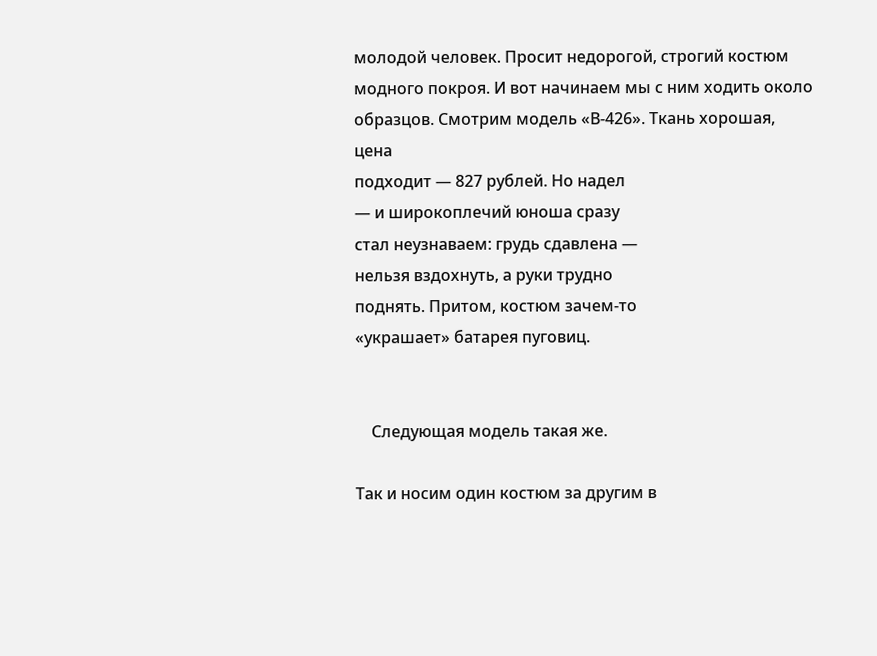молодой человек. Просит недорогой, строгий костюм модного покроя. И вот начинаем мы с ним ходить около образцов. Смотрим модель «В-426». Ткань хорошая, цена
подходит — 827 рублей. Но надел
— и широкоплечий юноша сразу
стал неузнаваем: грудь сдавлена —
нельзя вздохнуть, а руки трудно
поднять. Притом, костюм зачем-то
«украшает» батарея пуговиц.


    Следующая модель такая же.

Так и носим один костюм за другим в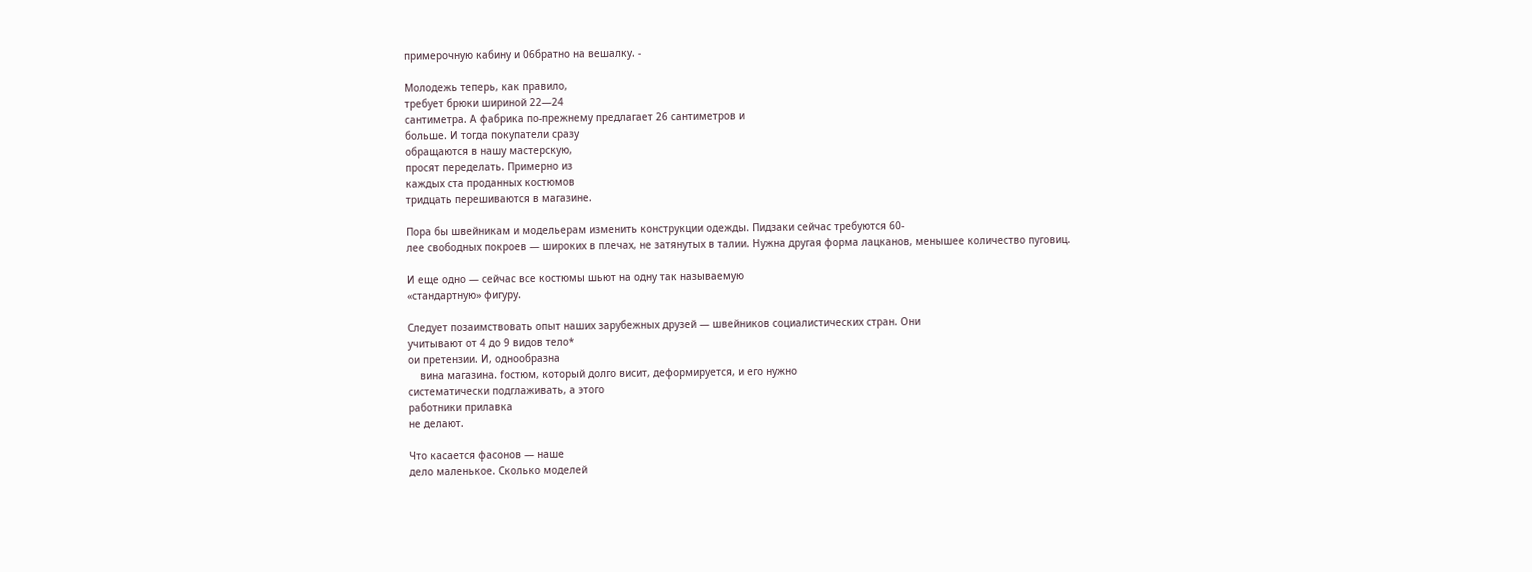примерочную кабину и 06братно на вешалку. -

Молодежь теперь, как правило,
требует брюки шириной 22—24
сантиметра. А фабрика по-прежнему предлагает 26 сантиметров и
больше. И тогда покупатели сразу
обращаются в нашу мастерскую,
просят переделать. Примерно из
каждых ста проданных костюмов
тридцать перешиваются в магазине.

Пора бы швейникам и модельерам изменить конструкции одежды. Пидзаки сейчас требуются 60-
лее свободных покроев — широких в плечах, не затянутых в талии. Нужна другая форма лацканов, менышее количество пуговиц.

И еще одно — сейчас все костюмы шьют на одну так называемую
«стандартную» фигуру.

Следует позаимствовать опыт наших зарубежных друзей — швейников социалистических стран. Они
учитывают от 4 до 9 видов тело*
ои претензии. И, однообразна
    вина магазина. foстюм, который долго висит, деформируется, и его нужно
систематически подглаживать, а этого
работники прилавка
не делают.

Что касается фасонов — наше
дело маленькое. Сколько моделей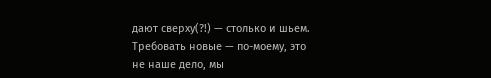дают сверху(?!) — столько и шьем.
Требовать новые — по-моему, это
не наше дело, мы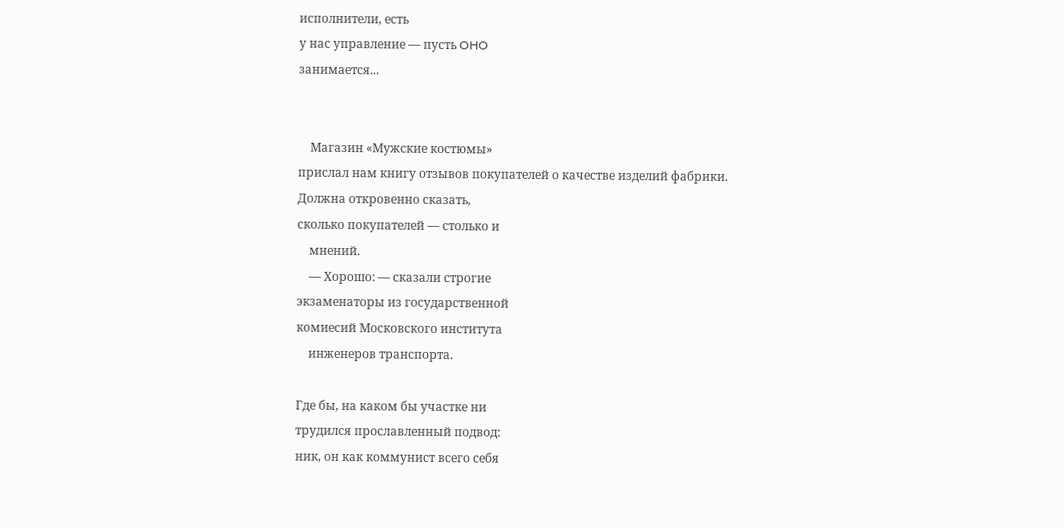исполнители, есть
у нас управление — пусть OHO
занимается...


    Магазин «Мужские костюмы»
прислал нам книгу отзывов покупателей о качестве изделий фабрики. Должна откровенно сказать,
сколько покупателей — столько и
    мнений.
    — Хорошо: — сказали строгие
экзаменаторы из государственной
комиесий Московского института
    инженеров транспорта.

Где бы, на каком бы участке ни
трудился прославленный подвод:
ник, он как коммунист всего себя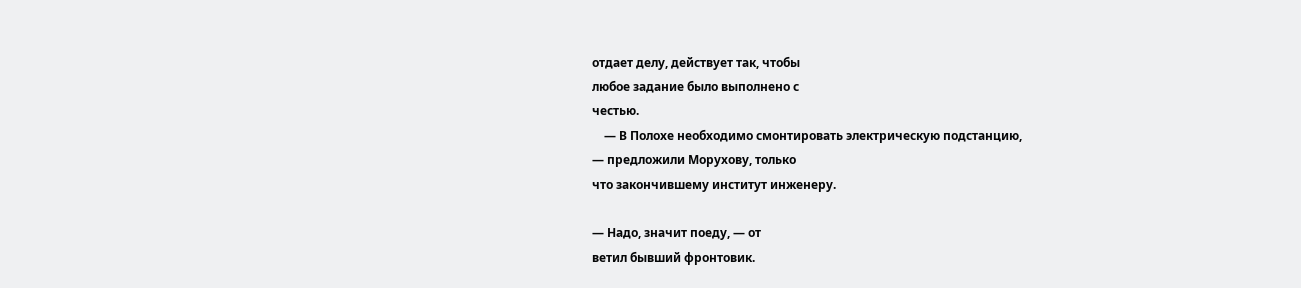отдает делу, действует так, чтобы
любое задание было выполнено с
честью.
    — В Полохе необходимо смонтировать электрическую подстанцию,
— предложили Морухову, только
что закончившему институт инженеру.

— Надо, значит поеду, — от
ветил бывший фронтовик.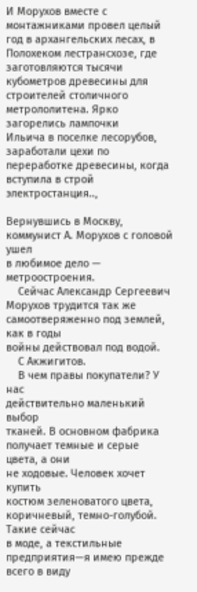И Морухов вместе с монтажниками провел целый год в архангельских лесах, в Полохеком лестрансхозе, где заготовляются тысячи кубометров древесины для
строителей столичного метрололитена. Ярко загорелись лампочки
Ильича в поселке лесорубов, заработали цехи по переработке древесины, когда вступила в строй электростанция..,

Вернувшись в Москву, коммунист А. Морухов с головой ушел
в любимое дело — метроостроения.
    Сейчас Александр Сергеевич Moрухов трудится так же самоотверяженно под землей, как в годы
войны действовал под водой.
    С Акжигитов.
    В чем правы покупатели? У нас
действительно маленький выбор
тканей. В основном фабрика получает темные и серые цвета, а они
не ходовые. Человек хочет купить
костюм зеленоватого цвета, коричневый, темно-голубой. Такие сейчас
в моде, а текстильные предприятия—я имею прежде всего в виду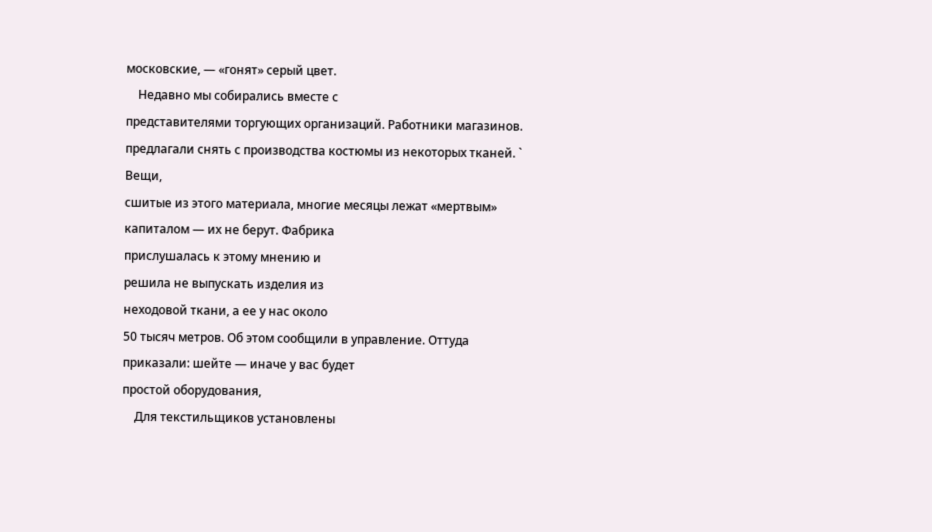московские, — «гонят» серый цвет.
    Недавно мы собирались вместе с
представителями торгующих организаций. Работники магазинов. предлагали снять с производства костюмы из некоторых тканей. ` Вещи,
сшитые из этого материала, многие месяцы лежат «мертвым» капиталом — их не берут. Фабрика
прислушалась к этому мнению и
решила не выпускать изделия из
неходовой ткани, а ее у нас около
50 тысяч метров. Об этом сообщили в управление. Оттуда приказали: шейте — иначе у вас будет
простой оборудования,
    Для текстильщиков установлены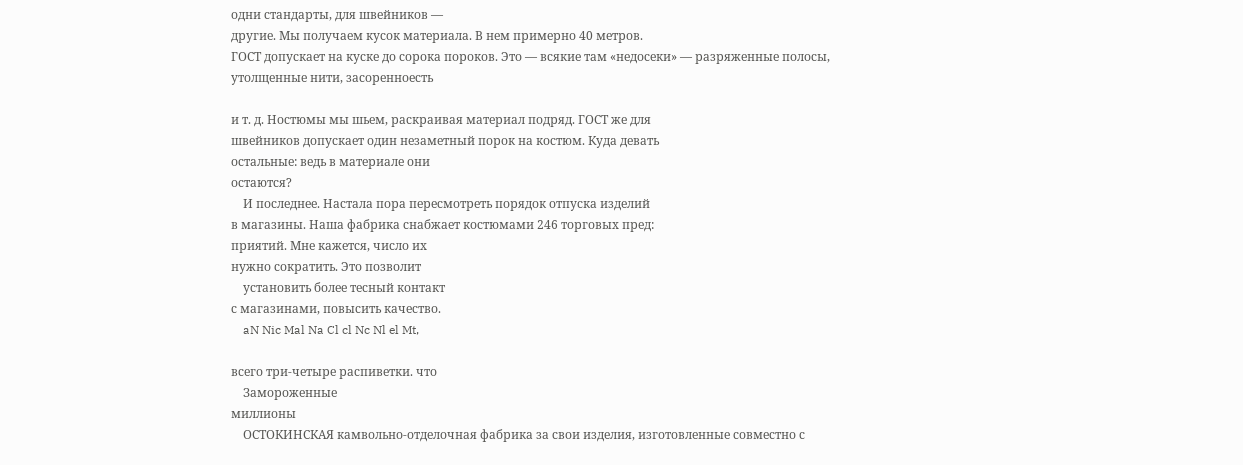одни стандарты, для швейников —
другие. Мы получаем кусок материала. В нем примерно 40 метров.
ГОСТ допускает на куске до сорока пороков. Это — всякие там «недосеки» — разряженные полосы,
утолщенные нити, засоренноесть

и т. д. Ностюмы мы шьем, раскраивая материал подряд. ГОСТ же для
швейников допускает один незаметный порок на костюм. Куда девать
остальные: ведь в материале они
остаются?
    И последнее. Настала пора пересмотреть порядок отпуска изделий
в магазины. Наша фабрика снабжает костюмами 246 торговых пред:
приятий. Мне кажется, число их
нужно сократить. Это позволит
    установить более тесный контакт
с магазинами, повысить качество.
    aN Nic Mal Na Cl cl Nc Nl el Mt,

всего три-четыре распиветки. что
    Замороженные
миллионы
    ОСТОКИНСКАЯ камвольно-отделочная фабрика за свои изделия, изготовленные совместно с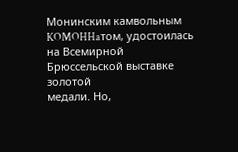Монинским камвольным KOMOHHaтом, удостоилась на Всемирной
Брюссельской выставке золотой
медали. Но,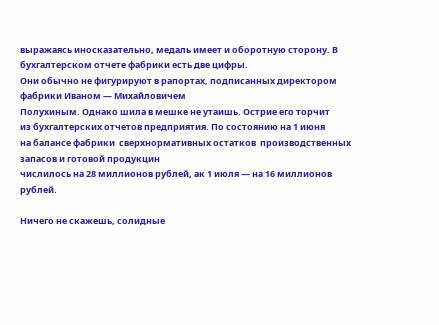выражаясь иносказательно, медаль имеет и оборотную сторону. В бухгалтерском отчете фабрики есть две цифры.
Они обычно не фигурируют в рапортах, подписанных директором
фабрики Иваном — Михайловичем
Полухиным. Однако шила в мешке не утаишь. Острие его торчит
из бухгалтерских отчетов предприятия. По состоянию на 1 июня
на балансе фабрики  сверхнормативных остатков  производственных запасов и готовой продукцин
числилось на 28 миллионов рублей, ак 1 июля — на 16 миллионов рублей.

Ничего не скажешь, солидные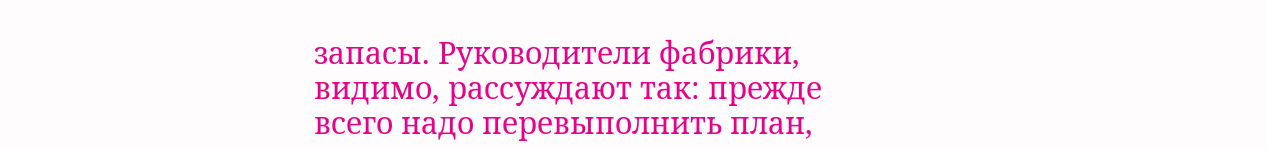запасы. Руководители фабрики,
видимо, рассуждают так: прежде
всего надо перевыполнить план,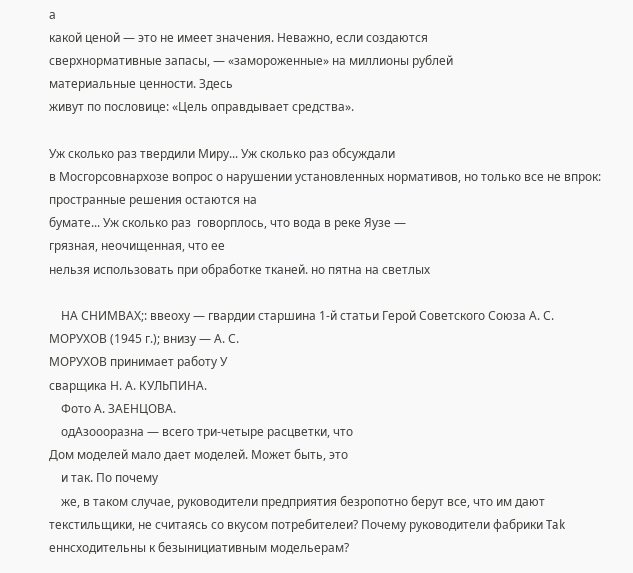а
какой ценой — это не имеет значения. Неважно, если создаются
сверхнормативные запасы, — «замороженные» на миллионы рублей
материальные ценности. Здесь
живут по пословице: «Цель оправдывает средства».

Уж сколько раз твердили Миру... Уж сколько раз обсуждали
в Мосгорсовнархозе вопрос о нарушении установленных нормативов, но только все не впрок: пространные решения остаются на
бумате... Уж сколько раз  говорплось, что вода в реке Яузе —
грязная, неочищенная, что ее
нельзя использовать при обработке тканей. но пятна на светлых

    НА СНИМВАХ;: ввеоху — гвардии старшина 1-й статьи Герой Советского Союза А. С. МОРУХОВ (1945 г.); внизу — А. С.
МОРУХОВ принимает работу У
сварщика Н. А. КУЛЬПИНА.
    Фото А. ЗАЕНЦОВА.
    одАзоооразна — всего три-четыре расцветки, что
Дом моделей мало дает моделей. Может быть, это
    и так. По почему
    же, в таком случае, руководители предприятия безропотно берут все, что им дают текстильщики, не считаясь со вкусом потребителеи? Почему руководители фабрики Tak еннсходительны к безынициативным модельерам?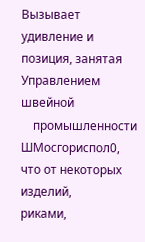Вызывает удивление и позиция, занятая Управлением швейной
    промышленности ШМосгориспол0, что от некоторых изделий,
риками,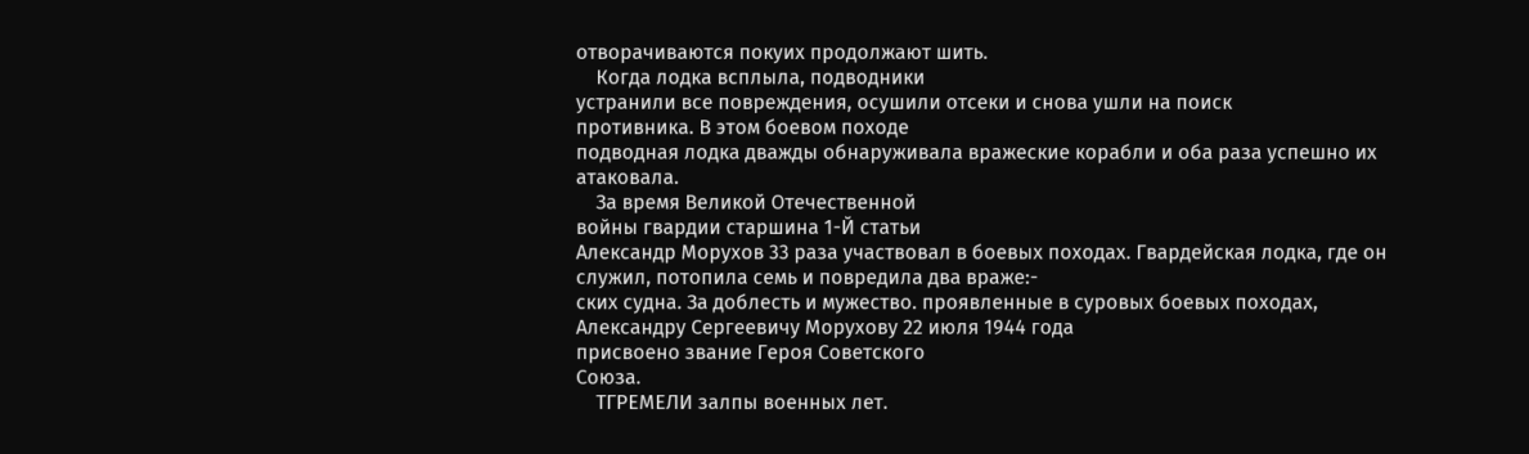отворачиваются покуих продолжают шить.
    Когда лодка всплыла, подводники
устранили все повреждения, осушили отсеки и снова ушли на поиск
противника. В этом боевом походе
подводная лодка дважды обнаруживала вражеские корабли и оба раза успешно их атаковала.
    За время Великой Отечественной
войны гвардии старшина 1-Й статьи
Александр Морухов 33 раза участвовал в боевых походах. Гвардейская лодка, где он служил, потопила семь и повредила два враже:-
ских судна. За доблесть и мужество. проявленные в суровых боевых походах, Александру Сергеевичу Морухову 22 июля 1944 года
присвоено звание Героя Советского
Союза.
    ТГРЕМЕЛИ залпы военных лет.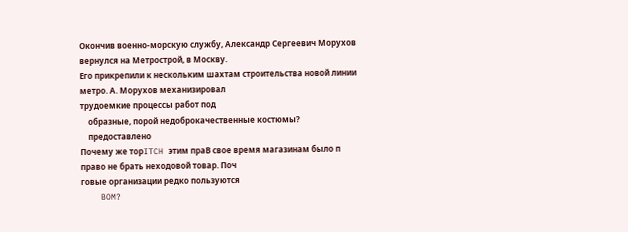Окончив военно-морскую службу, Александр Сергеевич Морухов
вернулся на Метрострой, в Москву.
Его прикрепили к нескольким шахтам строительства новой линии
метро. А. Морухов механизировал
трудоемкие процессы работ под
    образные, порой недоброкачественные костюмы?
    предоставлено
Почему же торITCH этим праВ свое время магазинам было п
право не брать неходовой товар. Поч
говые организации редко пользуются
    BOM?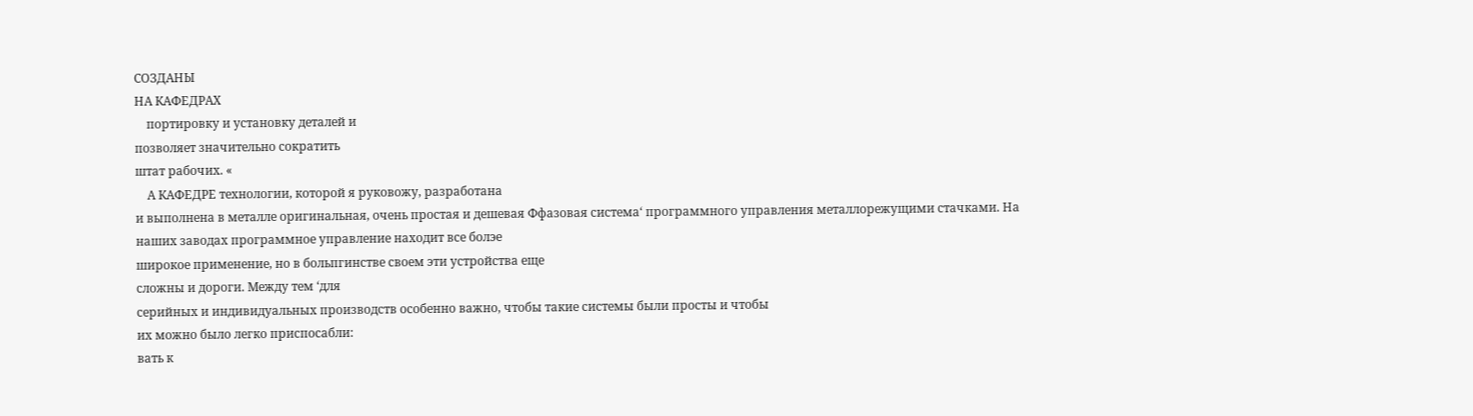СОЗДАНЫ
НА КАФЕДРАХ
    портировку и установку деталей и
позволяет значительно сократить
штат рабочих. «
    А КАФЕДРЕ технологии, которой я руковожу, разработана
и выполнена в металле оригинальная, очень простая и дешевая Ффазовая система‘ программного управления металлорежущими стачками. На наших заводах программное управление находит все болэе
широкое применение, но в больпгинстве своем эти устройства еще
сложны и дороги. Между тем ‘для
серийных и индивидуальных производств особенно важно, чтобы такие системы были просты и чтобы
их можно было легко приспосабли:
вать к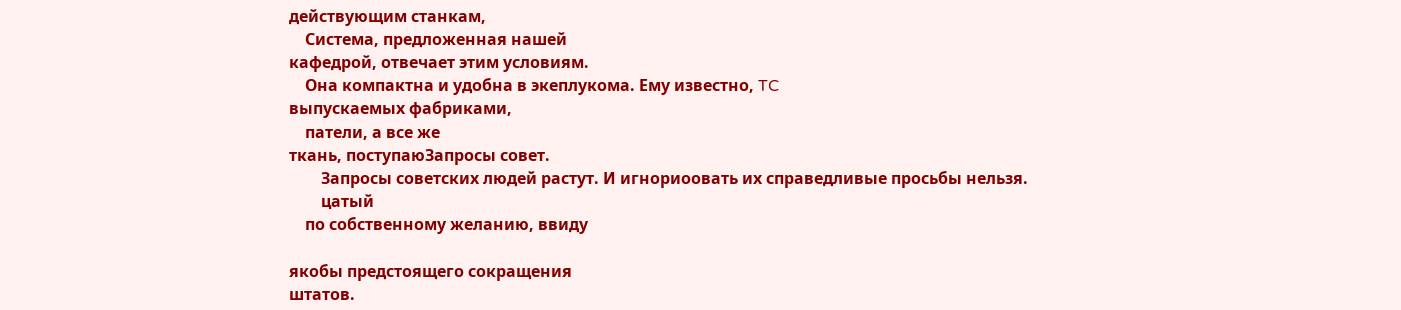действующим станкам,
    Система, предложенная нашей
кафедрой, отвечает этим условиям.
    Она компактна и удобна в экеплукома. Ему известно, TC
выпускаемых фабриками,
    патели, а все же
ткань, поступаюЗапросы совет.
        Запросы советских людей растут. И игнориоовать их справедливые просьбы нельзя.
        цатый
    по собственному желанию, ввиду

якобы предстоящего сокращения
штатов.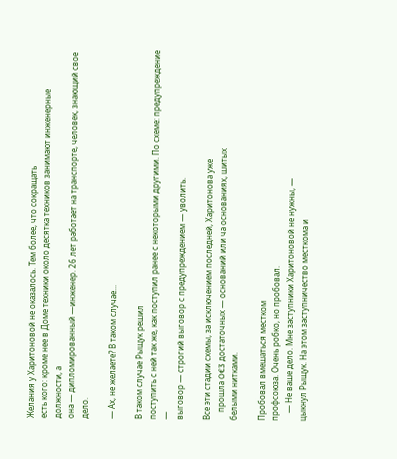Желания у Харитоновой не оказалось. Тем более, что сокращать
есть кого: кроме нее в Доме техники около десятка техников занимают инженерные должности, а
она — дипломированный —инженер. 26 лет работает на транспорте, человек, знающий свое дело.

— Ах, не желаете? В таком случае...

В таком случае Рыщук решил
поступить с ней так же, как поступил ранее с некоторыми другими. По схеме: предупреждение —
выговор — строгий выговор с предупреждением — уволить.

Все эти стадии схемы, за исключением последней, Харитонова уже
    прошла O€3 достаточных — оснований или ча основаниях, шитых
белыми нитками.

Пробовал вмешаться местком
профсоюза. Очень робко, но пробовал.
    — Не ваше дело. Мне заступники Харитоновой не нужны, —
цыкнул Рыщук. На этом заступничество месткома и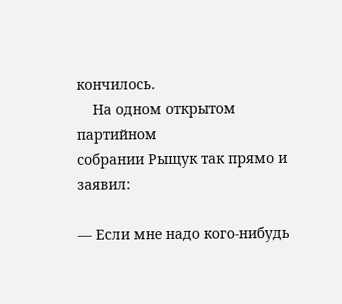кончилось.
    На одном открытом партийном
собрании Рыщук так прямо и заявил:

— Если мне надо кого-нибудь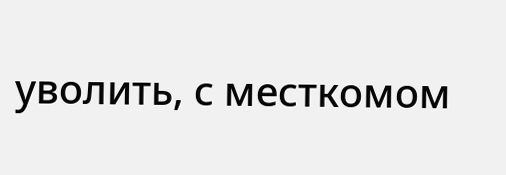уволить, с месткомом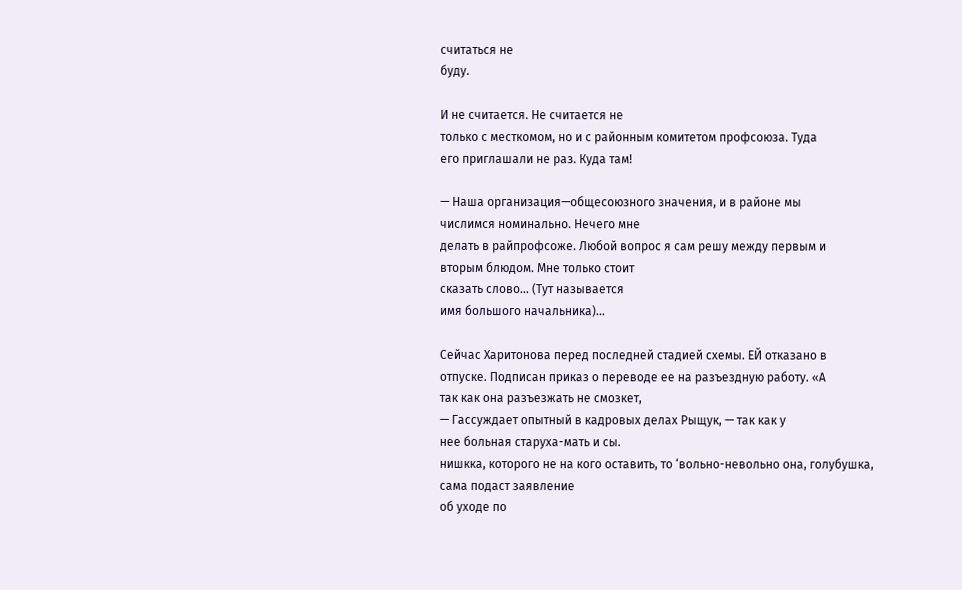считаться не
буду.

И не считается. Не считается не
только с месткомом, но и с районным комитетом профсоюза. Туда
его приглашали не раз. Куда там!

— Наша организация—общесоюзного значения, и в районе мы
числимся номинально. Нечего мне
делать в райпрофсоже. Любой вопрос я сам решу между первым и
вторым блюдом. Мне только стоит
сказать слово... (Тут называется
имя большого начальника)...

Сейчас Харитонова перед последней стадией схемы. ЕЙ отказано в
отпуске. Подписан приказ о переводе ее на разъездную работу. «А
так как она разъезжать не смозкет,
— Гассуждает опытный в кадровых делах Рыщук, — так как у
нее больная старуха-мать и сы.
нишкка, которого не на кого оставить, то ‘вольно-невольно она, голубушка, сама подаст заявление
об уходе по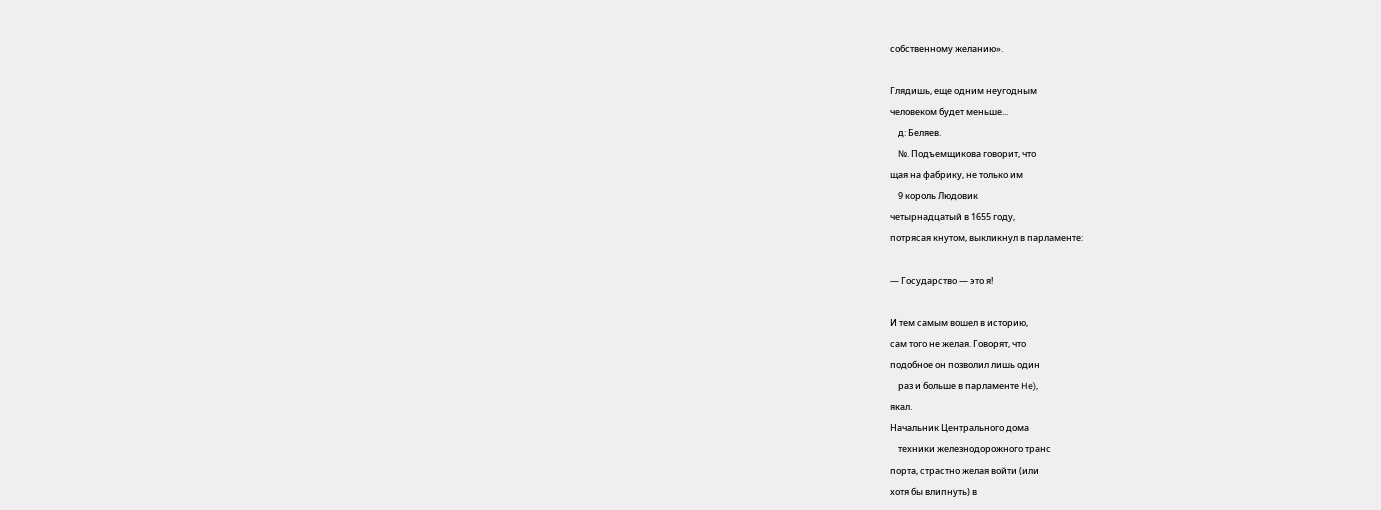собственному желанию».

Глядишь, еще одним неугодным
человеком будет меньше...
    д: Беляев.
    №. Подъемщикова говорит, что
щая на фабрику, не только им
    9 король Людовик
четырнадцатый в 1655 году,
потрясая кнутом, выкликнул в парламенте:

— Государство — это я!

И тем самым вошел в историю,
сам того не желая. Говорят, что
подобное он позволил лишь один
    раз и больше в парламенте He),
якал.
Начальник Центрального дома
    техники железнодорожного транс
порта, страстно желая войти (или
хотя бы влипнуть) в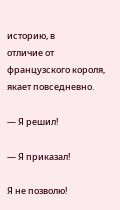историю, в
отличие от французского короля,
якает повседневно.

— Я решил!

— Я приказал!

Я не позволю!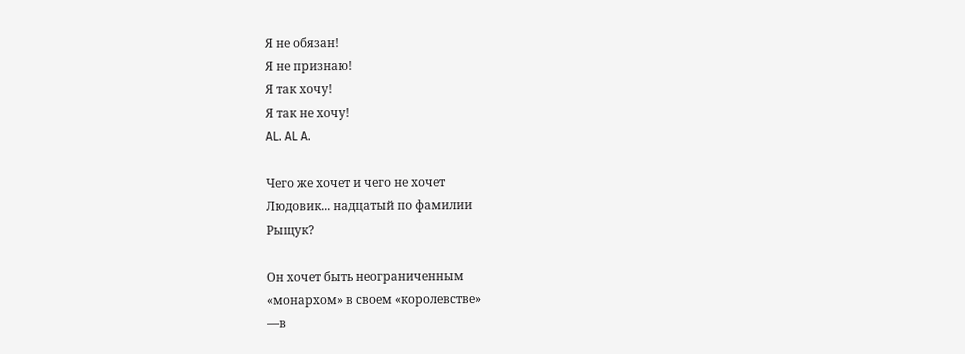Я не обязан!
Я не признаю!
Я так хочу!
Я так не хочу!
AL. AL A.

Чего же хочет и чего не хочет
Людовик... надцатый по фамилии
Рыщук?

Он хочет быть неограниченным
«монархом» в своем «королевстве»
—в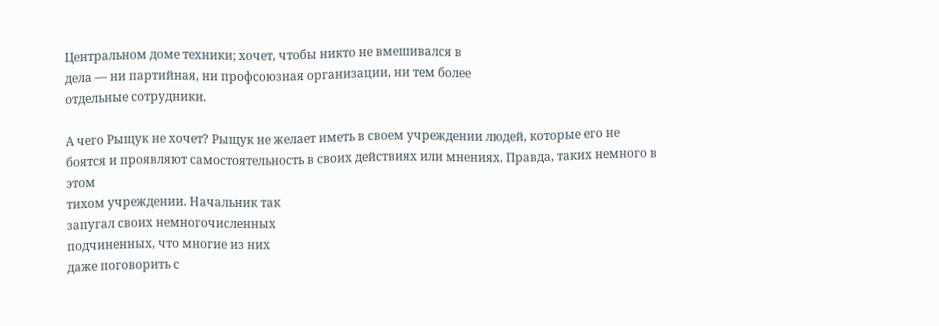Центральном доме техники; хочет, чтобы никто не вмешивался в
дела — ни партийная, ни профсоюзная организации, ни тем более
отдельные сотрудники.

А чего Рыщук не хочет? Рыщук не желает иметь в своем учреждении людей, которые его не
боятся и проявляют самостоятельность в своих действиях или мнениях. Правда, таких немного в этом
тихом учреждении. Начальник так
запугал своих немногочисленных
подчиненных, что многие из них
даже поговорить с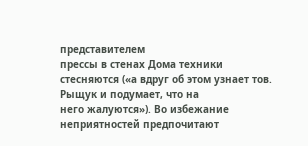представителем
прессы в стенах Дома техники
стесняются («а вдруг об этом узнает тов. Рыщук и подумает, что на
него жалуются»). Во избежание
неприятностей предпочитают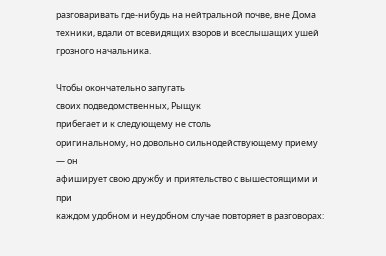разговаривать где-нибудь на нейтральной почве, вне Дома техники, вдали от всевидящих взоров и всеслышащих ушей грозного начальника.

Чтобы окончательно запугать
своих подведомственных, Рыщук
прибегает и к следующему не столь
оригинальному, но довольно сильнодействующему приему — он
афиширует свою дружбу и приятельство с вышестоящими и при
каждом удобном и неудобном случае повторяет в разговорах: